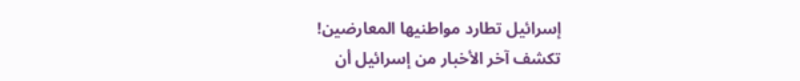إسرائيل تطارد مواطنيها المعارضين!
تكشف آخر الأخبار من إسرائيل أن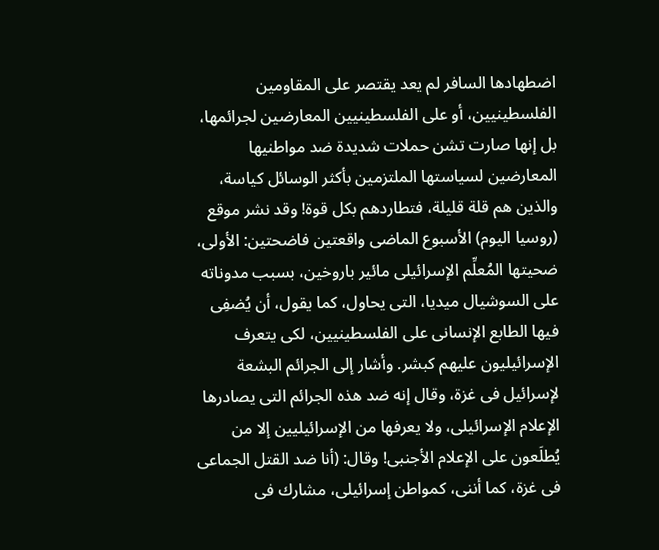اضطهادها السافر لم يعد يقتصر على المقاومين الفلسطينيين، أو على الفلسطينيين المعارضين لجرائمها، بل إنها صارت تشن حملات شديدة ضد مواطنيها المعارضين لسياستها الملتزمين بأكثر الوسائل كياسة، والذين هم قلة قليلة، فتطاردهم بكل قوة! وقد نشر موقع (روسيا اليوم) الأسبوع الماضى واقعتين فاضحتين: الأولى، ضحيتها المُعلِّم الإسرائيلى مائير باروخين، بسبب مدوناته على السوشيال ميديا، التى يحاول، كما يقول، أن يُضفِى فيها الطابع الإنسانى على الفلسطينيين، لكى يتعرف الإسرائيليون عليهم كبشر. وأشار إلى الجرائم البشعة لإسرائيل فى غزة، وقال إنه ضد هذه الجرائم التى يصادرها الإعلام الإسرائيلى، ولا يعرفها من الإسرائيليين إلا من يُطلَعون على الإعلام الأجنبى! وقال: (أنا ضد القتل الجماعى فى غزة، كما أننى، كمواطن إسرائيلى، مشارك فى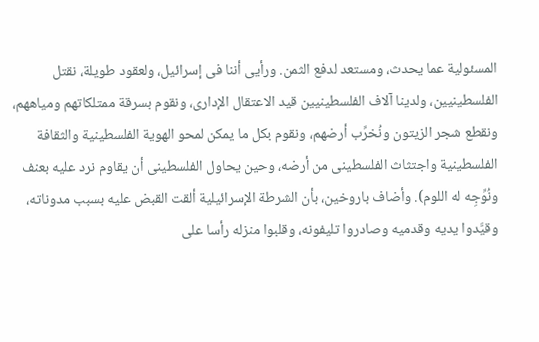المسئولية عما يحدث، ومستعد لدفع الثمن. ورأيى أننا فى إسرائيل، ولعقود طويلة، نقتل الفلسطينيين، ولدينا آلاف الفلسطينيين قيد الاعتقال الإدارى، ونقوم بسرقة ممتلكاتهم ومياههم، ونقطع شجر الزيتون ونُخرِّب أرضهم، ونقوم بكل ما يمكن لمحو الهوية الفلسطينية والثقافة الفلسطينية واجتثاث الفلسطينى من أرضه، وحين يحاول الفلسطينى أن يقاوم نرد عليه بعنف ونُوِّجِه له اللوم). وأضاف باروخين، بأن الشرطة الإسرائيلية ألقت القبض عليه بسبب مدوناته، وقيَّدوا يديه وقدميه وصادروا تليفونه، وقلبوا منزله رأسا على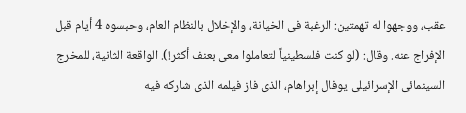عقب، ووجهوا له تهمتين: الرغبة فى الخيانة، والإخلال بالنظام العام، وحبسوه 4 أيام قبل الإفراج عنه. وقال: (لو كنت فلسطينياً لتعاملوا معى بعنف أكثر!). الواقعة الثانية، للمخرج السينمائى الإسرائيلى يوفال إبراهام، الذى فاز فيلمه الذى شاركه فيه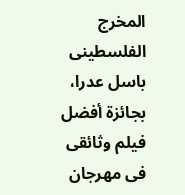المخرج الفلسطينى باسل عدرا، بجائزة أفضل فيلم وثائقى فى مهرجان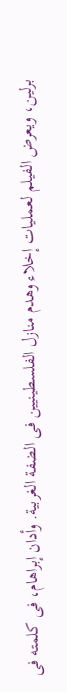برلين، ويعرض الفيلم لعمليات إخلاء وهدم منازل الفلسطينيين فى الضفة الغربية. وأدان إبراهام، فى كلمته فى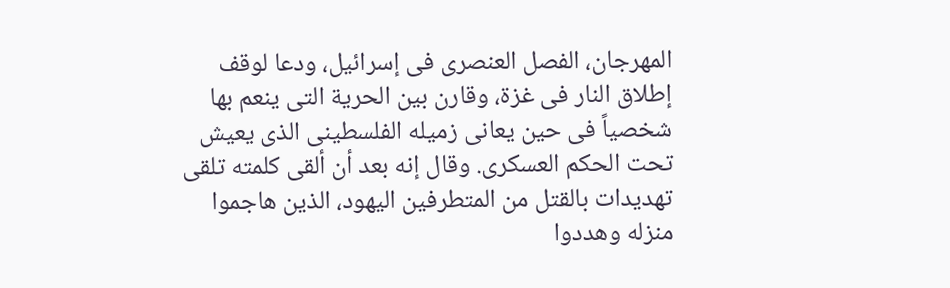المهرجان، الفصل العنصرى فى إسرائيل، ودعا لوقف إطلاق النار فى غزة، وقارن بين الحرية التى ينعم بها شخصياً فى حين يعانى زميله الفلسطينى الذى يعيش تحت الحكم العسكرى. وقال إنه بعد أن ألقى كلمته تلقى تهديدات بالقتل من المتطرفين اليهود، الذين هاجموا منزله وهددوا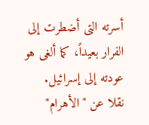أسرته التى أضطرت إلى الفرار بعيداً، كما ألغى هو عودته إلى إسرائيل.
نقلا عن "الأهرام"